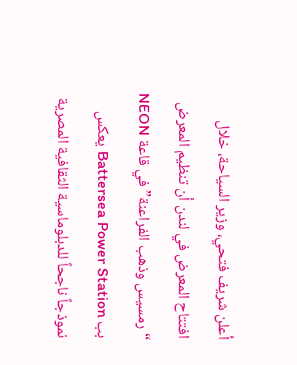أعلن شريف فتحي، وزير السياحة، خلال افتتاح المعرض في لندن أن تنظيم المعرض “رمسيس وذهب الفراعنة” في قاعة NEON بب Battersea Power Station يعكس نموذجاً ناجحاً للدبلوماسية الثقافية المصرية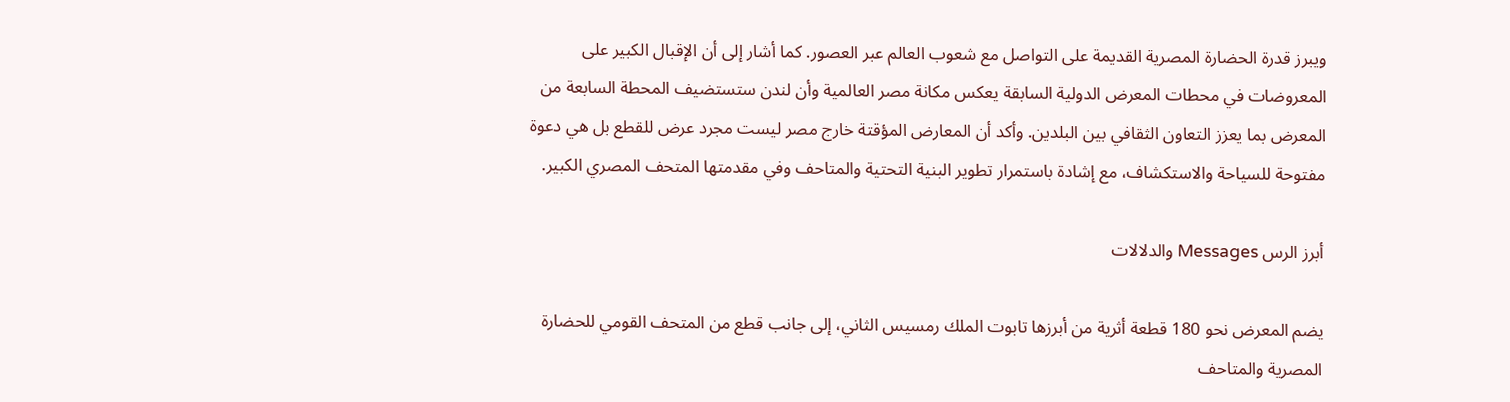ويبرز قدرة الحضارة المصرية القديمة على التواصل مع شعوب العالم عبر العصور. كما أشار إلى أن الإقبال الكبير على المعروضات في محطات المعرض الدولية السابقة يعكس مكانة مصر العالمية وأن لندن ستستضيف المحطة السابعة من المعرض بما يعزز التعاون الثقافي بين البلدين. وأكد أن المعارض المؤقتة خارج مصر ليست مجرد عرض للقطع بل هي دعوة مفتوحة للسياحة والاستكشاف، مع إشادة باستمرار تطوير البنية التحتية والمتاحف وفي مقدمتها المتحف المصري الكبير.

أبرز الرس Messages والدلالات

يضم المعرض نحو 180 قطعة أثرية من أبرزها تابوت الملك رمسيس الثاني، إلى جانب قطع من المتحف القومي للحضارة المصرية والمتاحف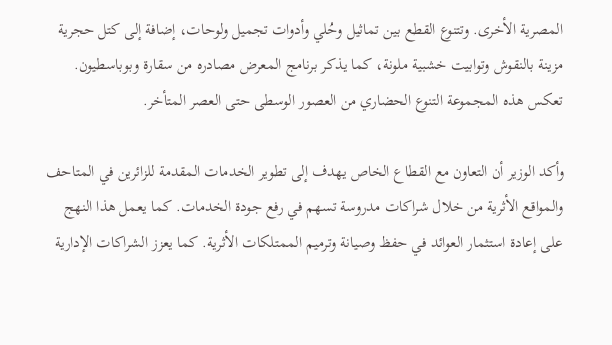المصرية الأخرى. وتتنوع القطع بين تماثيل وحُلي وأدوات تجميل ولوحات، إضافة إلى كتل حجرية مزينة بالنقوش وتوابيت خشبية ملونة، كما يذكر برنامج المعرض مصادره من سقارة وبوباسطيون. تعكس هذه المجموعة التنوع الحضاري من العصور الوسطى حتى العصر المتأخر.

وأكد الوزير أن التعاون مع القطاع الخاص يهدف إلى تطوير الخدمات المقدمة للزائرين في المتاحف والمواقع الأثرية من خلال شراكات مدروسة تسهم في رفع جودة الخدمات. كما يعمل هذا النهج على إعادة استثمار العوائد في حفظ وصيانة وترميم الممتلكات الأثرية. كما يعزز الشراكات الإدارية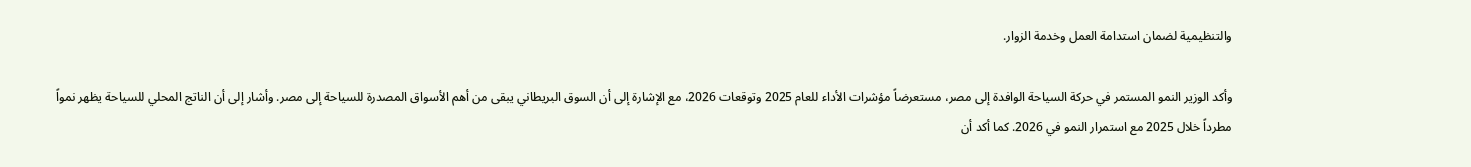والتنظيمية لضمان استدامة العمل وخدمة الزوار.

وأكد الوزير النمو المستمر في حركة السياحة الوافدة إلى مصر، مستعرضاً مؤشرات الأداء للعام 2025 وتوقعات 2026، مع الإشارة إلى أن السوق البريطاني يبقى من أهم الأسواق المصدرة للسياحة إلى مصر. وأشار إلى أن الناتج المحلي للسياحة يظهر نمواً مطرداً خلال 2025 مع استمرار النمو في 2026. كما أكد أن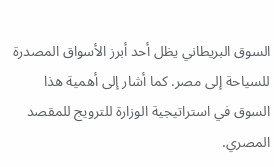السوق البريطاني يظل أحد أبرز الأسواق المصدرة للسياحة إلى مصر. كما أشار إلى أهمية هذا السوق في استراتيجية الوزارة للترويج للمقصد المصري.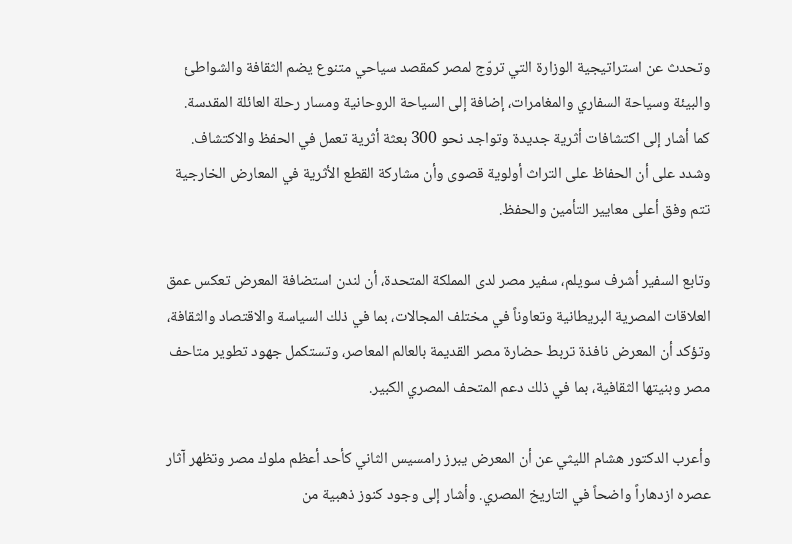وتحدث عن استراتيجية الوزارة التي تروّج لمصر كمقصد سياحي متنوع يضم الثقافة والشواطئ والبيئة وسياحة السفاري والمغامرات، إضافة إلى السياحة الروحانية ومسار رحلة العائلة المقدسة. كما أشار إلى اكتشافات أثرية جديدة وتواجد نحو 300 بعثة أثرية تعمل في الحفظ والاكتشاف. وشدد على أن الحفاظ على التراث أولوية قصوى وأن مشاركة القطع الأثرية في المعارض الخارجية تتم وفق أعلى معايير التأمين والحفظ.

وتابع السفير أشرف سويلم، سفير مصر لدى المملكة المتحدة، أن لندن استضافة المعرض تعكس عمق العلاقات المصرية البريطانية وتعاوناً في مختلف المجالات، بما في ذلك السياسة والاقتصاد والثقافة، وتؤكد أن المعرض نافذة تربط حضارة مصر القديمة بالعالم المعاصر، وتستكمل جهود تطوير متاحف مصر وبنيتها الثقافية، بما في ذلك دعم المتحف المصري الكبير.

وأعرب الدكتور هشام الليثي عن أن المعرض يبرز رامسيس الثاني كأحد أعظم ملوك مصر وتظهر آثار عصره ازدهاراً واضحاً في التاريخ المصري. وأشار إلى وجود كنوز ذهبية من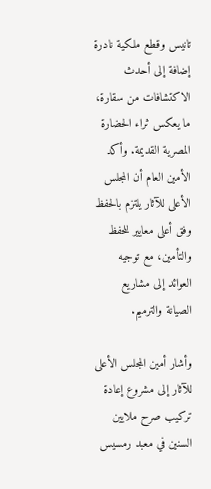تانيس وقطع ملكية نادرة إضافة إلى أحدث الاكتشافات من سقارة، ما يعكس ثراء الحضارة المصرية القديمة. وأكد الأمين العام أن المجلس الأعلى للآثار يلتزم بالحفظ وفق أعلى معايير للحفظ والتأمين، مع توجيه العوائد إلى مشاريع الصيانة والترميم.

وأشار أمين المجلس الأعلى للآثار إلى مشروع إعادة تركيب صرح ملايين السنين في معبد رمسيس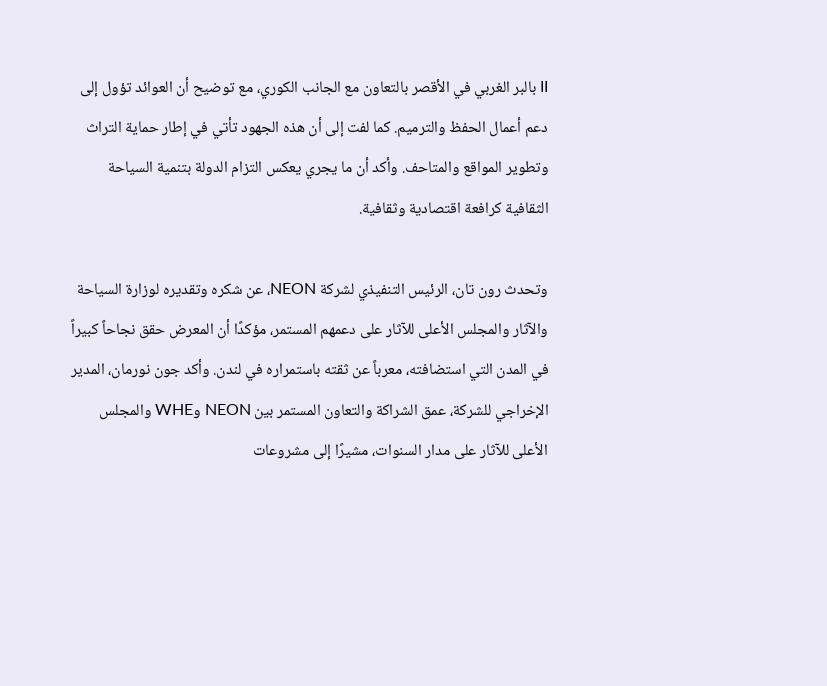II بالبر الغربي في الأقصر بالتعاون مع الجانب الكوري، مع توضيح أن العوائد تؤول إلى دعم أعمال الحفظ والترميم. كما لفت إلى أن هذه الجهود تأتي في إطار حماية التراث وتطوير المواقع والمتاحف. وأكد أن ما يجري يعكس التزام الدولة بتنمية السياحة الثقافية كرافعة اقتصادية وثقافية.

وتحدث رون تان، الرئيس التنفيذي لشركة NEON، عن شكره وتقديره لوزارة السياحة والآثار والمجلس الأعلى للآثار على دعمهم المستمر، مؤكدًا أن المعرض حقق نجاحاً كبيراً في المدن التي استضافته، معرباً عن ثقته باستمراره في لندن. وأكد جون نورمان، المدير الإخراجي للشركة، عمق الشراكة والتعاون المستمر بين NEON وWHE والمجلس الأعلى للآثار على مدار السنوات، مشيرًا إلى مشروعات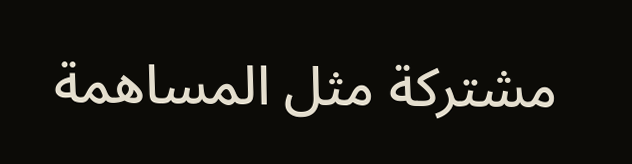مشتركة مثل المساهمة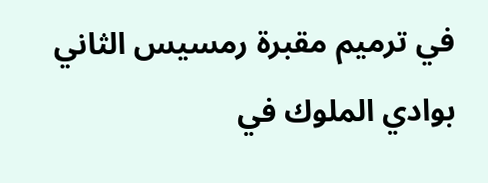في ترميم مقبرة رمسيس الثاني بوادي الملوك في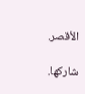الأقصر.

شاركها.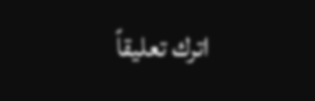اترك تعليقاً